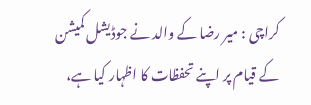کراچی : میر رضا کے والد نے جوڈیشل کمیشن کے قیام پر اپنے تحفظات کا اظہار کیا ہے،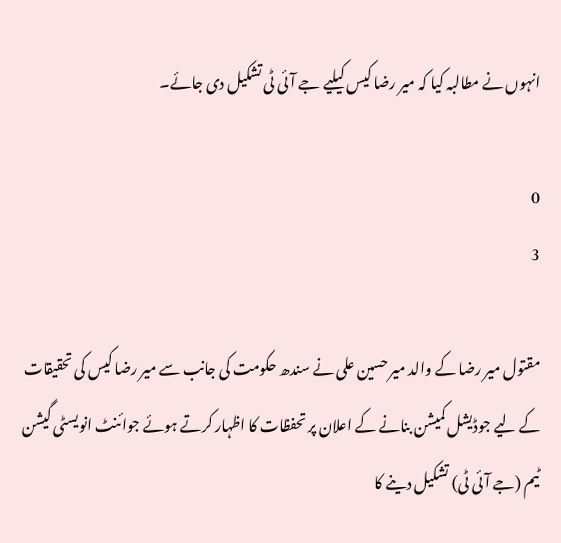انہوں نے مطالبہ کیا کہ میر رضا کیس کیلیے جے آئی ٹی تشکیل دی جائے۔

0
3

مقتول میر رضا کے والد میر حسین علی نے سندھ حکومت کی جانب سے میر رضا کیس کی تحقیقات کے لیے جوڈیشل کمیشن بنانے کے اعلان پر تحفظات کا اظہار کرتے ہوئے جوائنٹ انویسٹی گیشن ٹیم (جے آئی ٹی) تشکیل دینے کا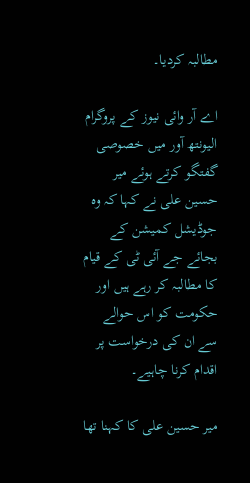مطالبہ کردیا۔

اے آر وائی نیوز کے پروگرام الیونتھ آور میں خصوصی گفتگو کرتے ہوئے میر حسین علی نے کہا کہ وہ جوڈیشل کمیشن کے بجائے جے آئی ٹی کے قیام کا مطالبہ کر رہے ہیں اور حکومت کو اس حوالے سے ان کی درخواست پر اقدام کرنا چاہیے۔

میر حسین علی کا کہنا تھا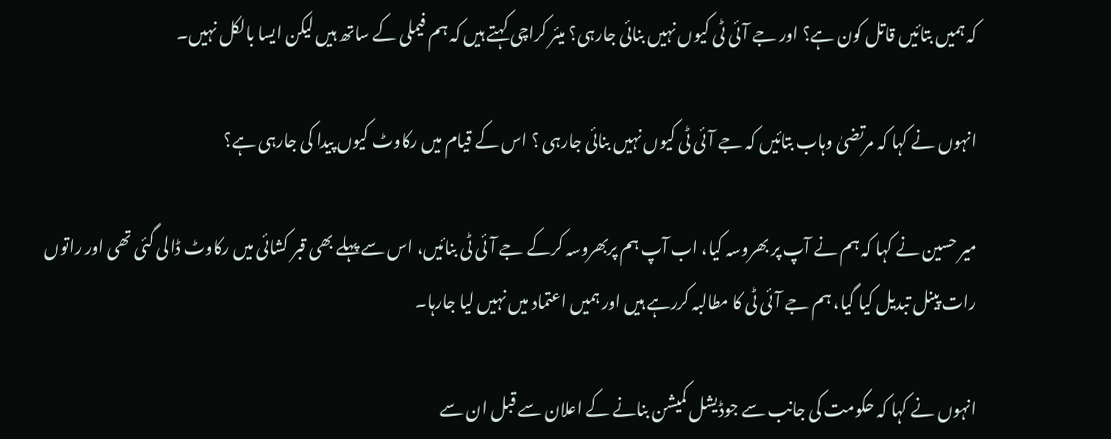کہ ہمیں بتائیں قاتل کون ہے؟ اور جے آئی ٹی کیوں نہیں بنائی جارہی؟ میئر کراچی کہتے ہیں کہ ہم فیملی کے ساتھ ہیں لیکن ایسا بالکل نہیں۔

انہوں نے کہا کہ مرتضیٰ وہاب بتائیں کہ جے آئی ٹی کیوں نہیں بنائی جارہی ؟ اس کے قیام میں رکاوٹ کیوں پیدا کی جارہی ہے؟

میر حسین نے کہا کہ ہم نے آپ پر بھروسہ کیا، اب آپ ہم پربھروسہ کرکے جے آئی ٹی بنائیں، اس سے پہلے بھی قبر کشائی میں رکاوٹ ڈالی گئی تھی اور راتوں رات پینل تبدیل کیا گیا، ہم جے آئی ٹی کا مطالبہ کررہے ہیں اور ہمیں اعتماد میں نہیں لیا جارہا۔

انہوں نے کہا کہ حکومت کی جانب سے جوڈیشل کمیشن بنانے کے اعلان سے قبل ان سے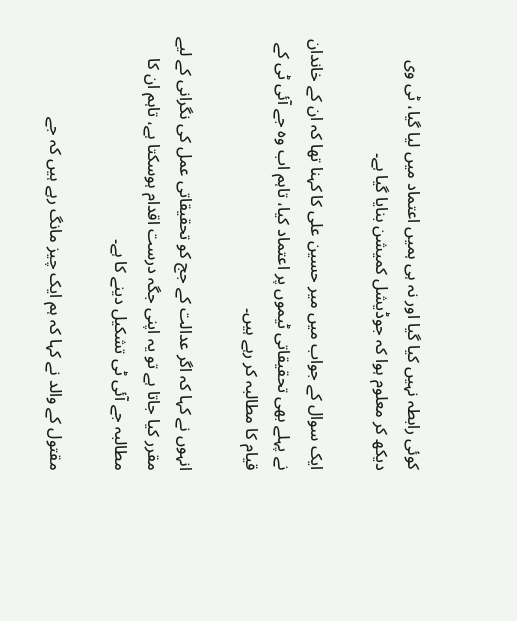کوئی رابطہ نہیں کیا گیا اور نہ ہی ہمیں اعتماد میں لیا گیا، ٹی وی دیکھ کر معلوم ہوا کہ جوڈیشل کمیشن بنایا گیا ہے۔

ایک سوال کے جواب میں میر حسین علی کا کہنا تھا کہ ان کے خاندان نے پہلے بھی تحقیقاتی ٹیموں پر اعتماد کیا، تاہم اب وہ جے آئی ٹی کے قیام کا مطالبہ کر رہے ہیں۔

انہوں نے کہا کہ اگر عدالت کے جج کو تحقیقاتی عمل کی نگرانی کے لیے مقرر کیا جاتا ہے تو یہ اپنی جگہ درست اقدام ہوسکتا ہے، تاہم ان کا مطالبہ جے آئی ٹی تشکیل دینے کا ہے۔

مقتول کے والد نے کہا کہ ہم ایک چیز مانگ رہے ہیں کہ جے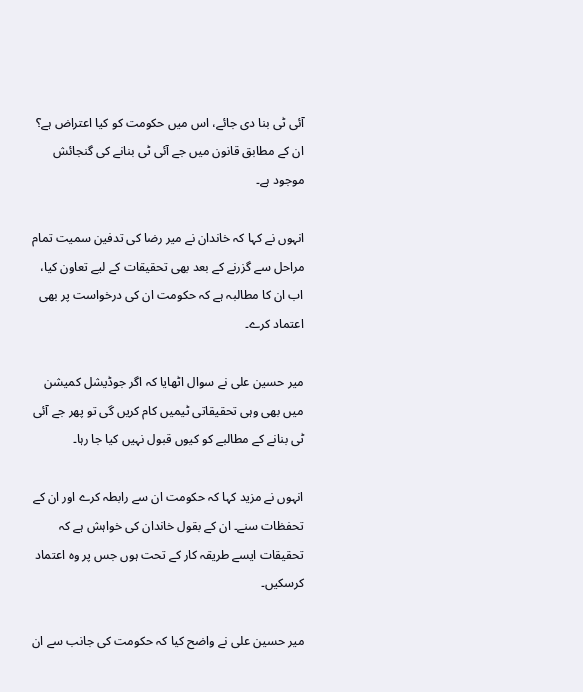آئی ٹی بنا دی جائے، اس میں حکومت کو کیا اعتراض ہے؟ ان کے مطابق قانون میں جے آئی ٹی بنانے کی گنجائش موجود ہے۔

انہوں نے کہا کہ خاندان نے میر رضا کی تدفین سمیت تمام مراحل سے گزرنے کے بعد بھی تحقیقات کے لیے تعاون کیا، اب ان کا مطالبہ ہے کہ حکومت ان کی درخواست پر بھی اعتماد کرے۔

میر حسین علی نے سوال اٹھایا کہ اگر جوڈیشل کمیشن میں بھی وہی تحقیقاتی ٹیمیں کام کریں گی تو پھر جے آئی ٹی بنانے کے مطالبے کو کیوں قبول نہیں کیا جا رہا۔

انہوں نے مزید کہا کہ حکومت ان سے رابطہ کرے اور ان کے تحفظات سنے۔ ان کے بقول خاندان کی خواہش ہے کہ تحقیقات ایسے طریقہ کار کے تحت ہوں جس پر وہ اعتماد کرسکیں۔

میر حسین علی نے واضح کیا کہ حکومت کی جانب سے ان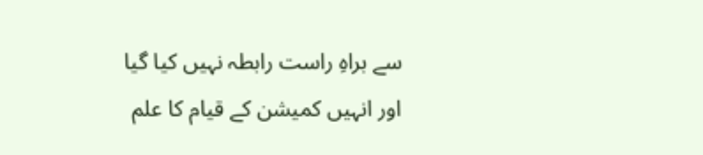سے براہِ راست رابطہ نہیں کیا گیا اور انہیں کمیشن کے قیام کا علم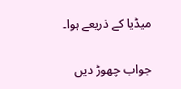میڈیا کے ذریعے ہوا۔

جواب چھوڑ دیں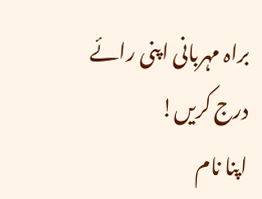براہ مہربانی اپنی رائے درج کریں!
اپنا نام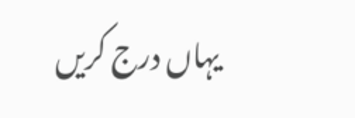یہاں درج کریں